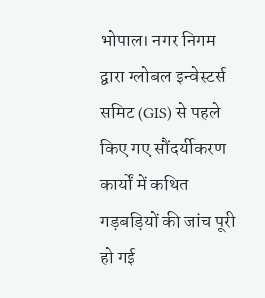भोपाल। नगर निगम द्वारा ग्लोबल इन्वेस्टर्स समिट (GIS) से पहले किए गए सौंदर्यीकरण कार्यों में कथित गड़बड़ियों की जांच पूरी हो गई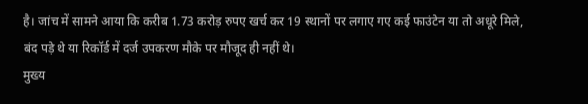है। जांच में सामने आया कि करीब 1.73 करोड़ रुपए खर्च कर 19 स्थानों पर लगाए गए कई फाउंटेन या तो अधूरे मिले, बंद पड़े थे या रिकॉर्ड में दर्ज उपकरण मौके पर मौजूद ही नहीं थे।
मुख्य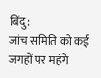बिंदु:
जांच समिति को कई जगहों पर महंगे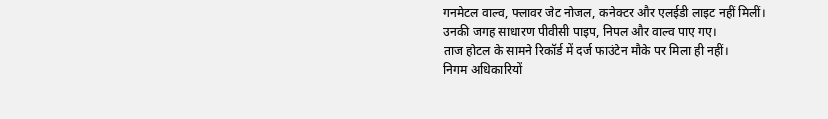गनमेटल वाल्व, फ्लावर जेट नोजल, कनेक्टर और एलईडी लाइट नहीं मिलीं।
उनकी जगह साधारण पीवीसी पाइप, निपल और वाल्व पाए गए।
ताज होटल के सामने रिकॉर्ड में दर्ज फाउंटेन मौके पर मिला ही नहीं।
निगम अधिकारियों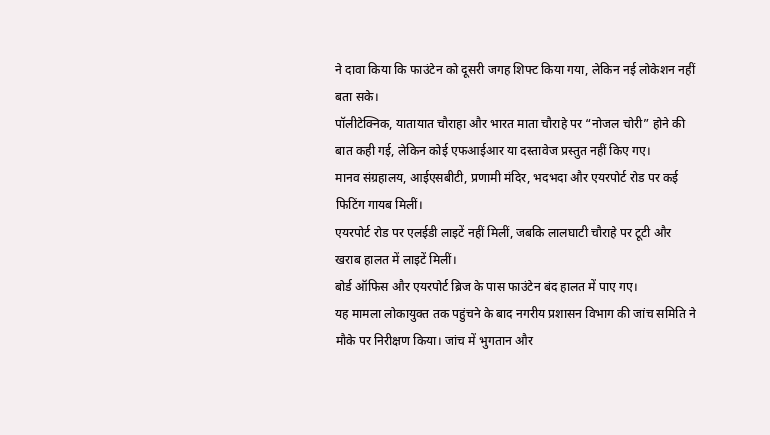ने दावा किया कि फाउंटेन को दूसरी जगह शिफ्ट किया गया, लेकिन नई लोकेशन नहीं बता सके।
पॉलीटेक्निक, यातायात चौराहा और भारत माता चौराहे पर “नोजल चोरी” होने की बात कही गई, लेकिन कोई एफआईआर या दस्तावेज प्रस्तुत नहीं किए गए।
मानव संग्रहालय, आईएसबीटी, प्रणामी मंदिर, भदभदा और एयरपोर्ट रोड पर कई फिटिंग गायब मिलीं।
एयरपोर्ट रोड पर एलईडी लाइटें नहीं मिलीं, जबकि लालघाटी चौराहे पर टूटी और खराब हालत में लाइटें मिलीं।
बोर्ड ऑफिस और एयरपोर्ट ब्रिज के पास फाउंटेन बंद हालत में पाए गए।
यह मामला लोकायुक्त तक पहुंचने के बाद नगरीय प्रशासन विभाग की जांच समिति ने मौके पर निरीक्षण किया। जांच में भुगतान और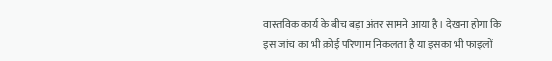वास्तविक कार्य के बीच बड़ा अंतर सामने आया है। देखना होगा कि इस जांच का भी क़ोई परिणाम निकलता है या इसका भी फाइलों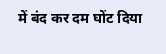में बंद कर दम घोंट दिया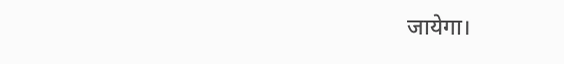जायेगा।